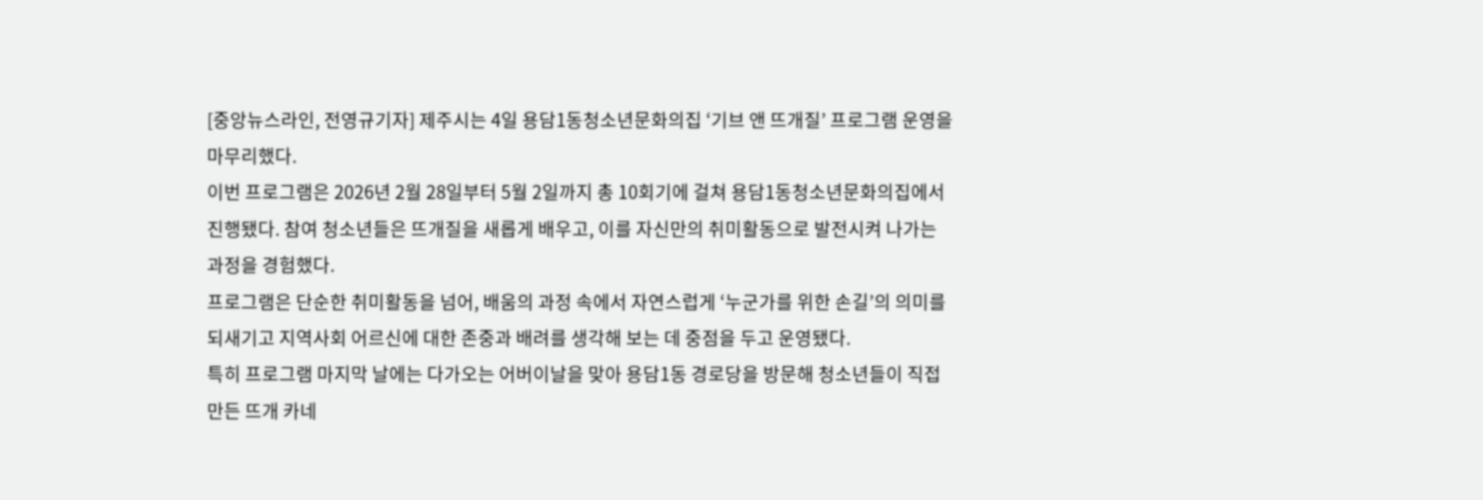[중앙뉴스라인, 전영규기자] 제주시는 4일 용담1동청소년문화의집 ‘기브 앤 뜨개질’ 프로그램 운영을 마무리했다.
이번 프로그램은 2026년 2월 28일부터 5월 2일까지 총 10회기에 걸쳐 용담1동청소년문화의집에서 진행됐다. 참여 청소년들은 뜨개질을 새롭게 배우고, 이를 자신만의 취미활동으로 발전시켜 나가는 과정을 경험했다.
프로그램은 단순한 취미활동을 넘어, 배움의 과정 속에서 자연스럽게 ‘누군가를 위한 손길’의 의미를 되새기고 지역사회 어르신에 대한 존중과 배려를 생각해 보는 데 중점을 두고 운영됐다.
특히 프로그램 마지막 날에는 다가오는 어버이날을 맞아 용담1동 경로당을 방문해 청소년들이 직접 만든 뜨개 카네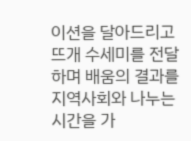이션을 달아드리고 뜨개 수세미를 전달하며 배움의 결과를 지역사회와 나누는 시간을 가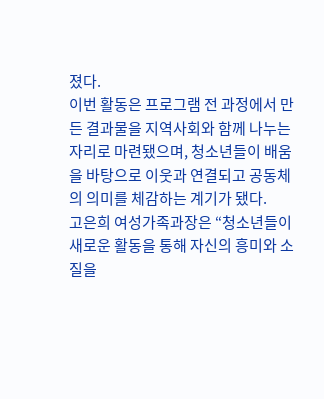졌다.
이번 활동은 프로그램 전 과정에서 만든 결과물을 지역사회와 함께 나누는 자리로 마련됐으며, 청소년들이 배움을 바탕으로 이웃과 연결되고 공동체의 의미를 체감하는 계기가 됐다.
고은희 여성가족과장은 “청소년들이 새로운 활동을 통해 자신의 흥미와 소질을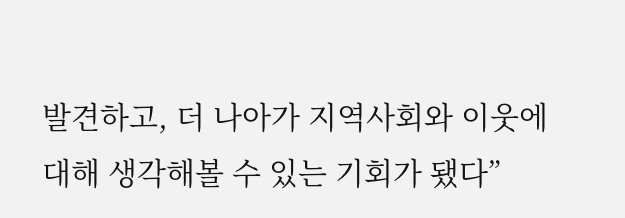발견하고, 더 나아가 지역사회와 이웃에 대해 생각해볼 수 있는 기회가 됐다”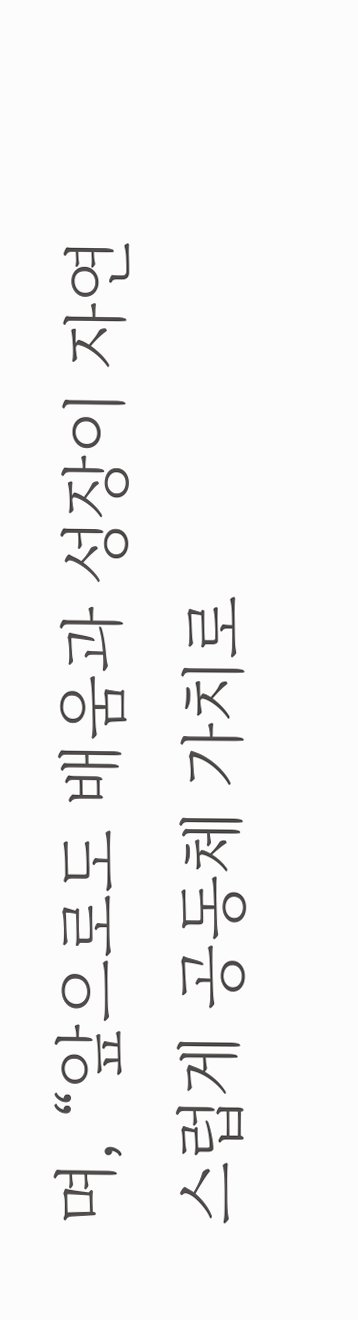며, “앞으로도 배움과 성장이 자연스럽게 공동체 가치로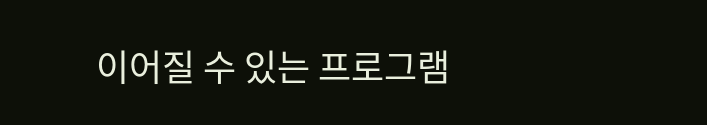이어질 수 있는 프로그램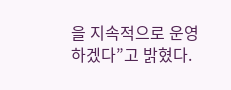을 지속적으로 운영하겠다”고 밝혔다.